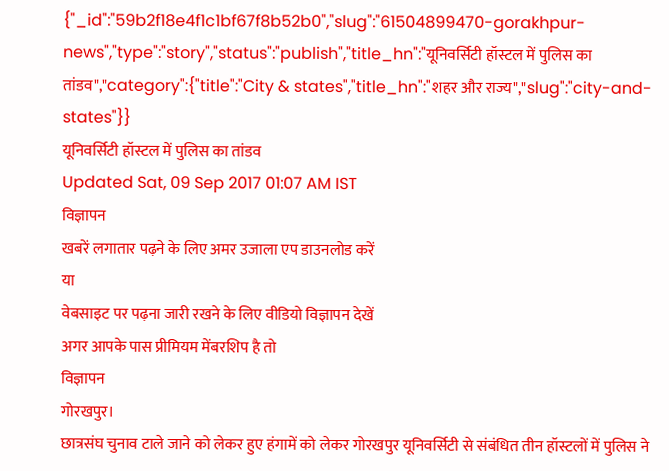{"_id":"59b2f18e4f1c1bf67f8b52b0","slug":"61504899470-gorakhpur-news","type":"story","status":"publish","title_hn":"यूनिवर्सिटी हॉस्टल में पुलिस का तांडव","category":{"title":"City & states","title_hn":"शहर और राज्य","slug":"city-and-states"}}
यूनिवर्सिटी हॉस्टल में पुलिस का तांडव
Updated Sat, 09 Sep 2017 01:07 AM IST
विज्ञापन
खबरें लगातार पढ़ने के लिए अमर उजाला एप डाउनलोड करें
या
वेबसाइट पर पढ़ना जारी रखने के लिए वीडियो विज्ञापन देखें
अगर आपके पास प्रीमियम मेंबरशिप है तो
विज्ञापन
गोरखपुर।
छात्रसंघ चुनाव टाले जाने को लेकर हुए हंगामें को लेकर गोरखपुर यूनिवर्सिटी से संबंधित तीन हॉस्टलों में पुलिस ने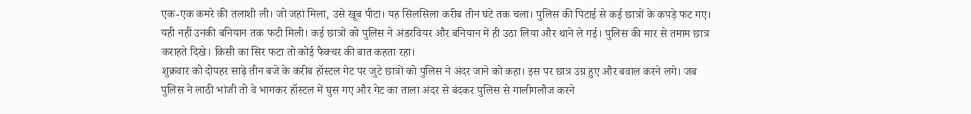एक-एक कमरे की तलाशी ली। जो जहां मिला, उसे खूब पीटा। यह सिलसिला करीब तीन घंटे तक चला। पुलिस की पिटाई से कई छात्रों के कपड़े फट गए। यही नहीं उनकी बनियान तक फटी मिली। कई छात्रों को पुलिस ने अंडरवियर और बनियान में ही उठा लिया और थाने ले गई। पुलिस की मार से तमाम छात्र कराहते दिखे। किसी का सिर फटा तो कोई फैक्चर की बात कहता रहा।
शुक्रवार को दोपहर साढ़े तीन बजे के करीब हॉस्टल गेट पर जुटे छात्रों को पुलिस ने अंदर जाने को कहा। इस पर छात्र उग्र हुए और बवाल करने लगे। जब पुलिस ने लाठी भांजी तो वे भागकर हॉस्टल में घुस गए और गेट का ताला अंदर से बंदकर पुलिस से गालीगलौज करने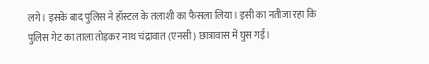लगे। इसके बाद पुलिस ने हॉस्टल के तलाशी का फैसला लिया। इसी का नतीजा रहा कि पुलिस गेट का ताला तोड़कर नाथ चंद्रावात (एनसी) छात्रावास में घुस गई।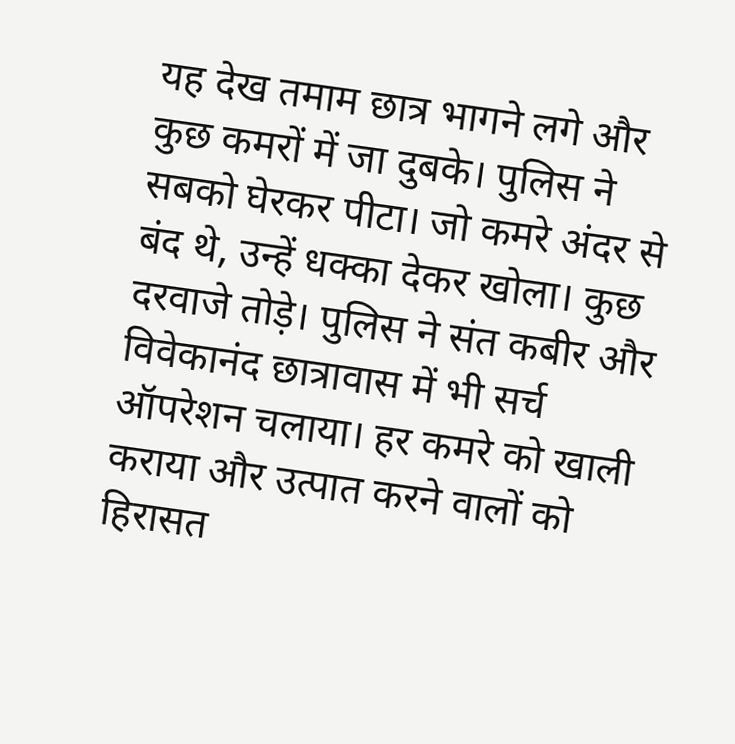यह देख तमाम छात्र भागने लगे और कुछ कमरों में जा दुबके। पुलिस ने सबको घेरकर पीटा। जो कमरे अंदर से बंद थे, उन्हें धक्का देकर खोला। कुछ दरवाजे तोड़े। पुलिस ने संत कबीर और विवेकानंद छात्रावास में भी सर्च ऑपरेशन चलाया। हर कमरे को खाली कराया और उत्पात करने वालों को हिरासत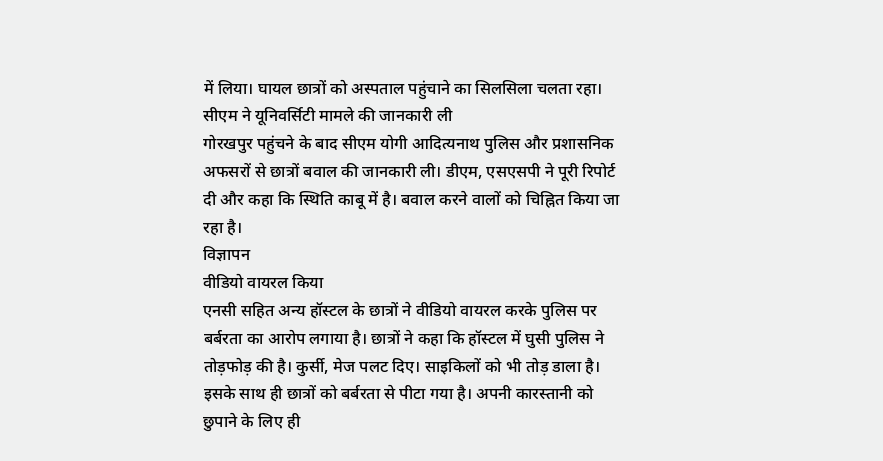में लिया। घायल छात्रों को अस्पताल पहुंचाने का सिलसिला चलता रहा।
सीएम ने यूनिवर्सिटी मामले की जानकारी ली
गोरखपुर पहुंचने के बाद सीएम योगी आदित्यनाथ पुलिस और प्रशासनिक अफसरों से छात्रों बवाल की जानकारी ली। डीएम, एसएसपी ने पूरी रिपोर्ट दी और कहा कि स्थिति काबू में है। बवाल करने वालों को चिह्नित किया जा रहा है।
विज्ञापन
वीडियो वायरल किया
एनसी सहित अन्य हॉस्टल के छात्रों ने वीडियो वायरल करके पुलिस पर बर्बरता का आरोप लगाया है। छात्रों ने कहा कि हॉस्टल में घुसी पुलिस ने तोड़फोड़ की है। कुर्सी, मेज पलट दिए। साइकिलों को भी तोड़ डाला है। इसके साथ ही छात्रों को बर्बरता से पीटा गया है। अपनी कारस्तानी को छुपाने के लिए ही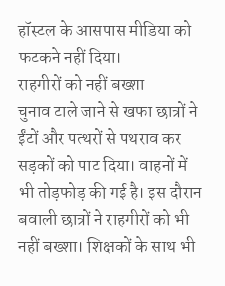हॉस्टल के आसपास मीडिया को फटकने नहीं दिया।
राहगीरों को नहीं बख्शा
चुनाव टाले जाने से खफा छात्रों ने ईंटों और पत्थरों से पथराव कर सड़कों को पाट दिया। वाहनों में भी तोड़फोड़ की गई है। इस दौरान बवाली छात्रों ने राहगीरों को भी नहीं बख्शा। शिक्षकों के साथ भी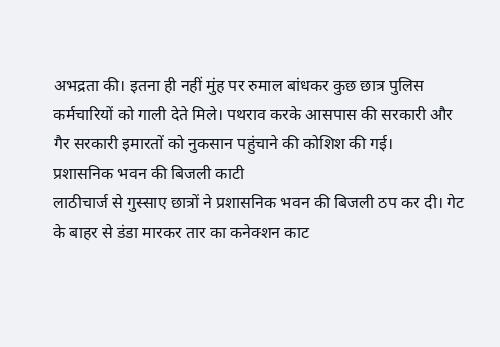अभद्रता की। इतना ही नहीं मुंह पर रुमाल बांधकर कुछ छात्र पुलिस कर्मचारियों को गाली देते मिले। पथराव करके आसपास की सरकारी और गैर सरकारी इमारतों को नुकसान पहुंचाने की कोशिश की गई।
प्रशासनिक भवन की बिजली काटी
लाठीचार्ज से गुस्साए छात्रों ने प्रशासनिक भवन की बिजली ठप कर दी। गेट के बाहर से डंडा मारकर तार का कनेक्शन काट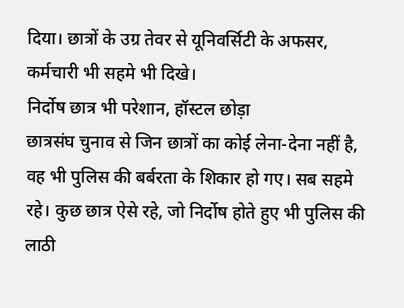दिया। छात्रों के उग्र तेवर से यूनिवर्सिटी के अफसर, कर्मचारी भी सहमे भी दिखे।
निर्दोष छात्र भी परेशान, हॉस्टल छोड़ा
छात्रसंघ चुनाव से जिन छात्रों का कोई लेना-देना नहीं है, वह भी पुलिस की बर्बरता के शिकार हो गए। सब सहमे रहे। कुछ छात्र ऐसे रहे, जो निर्दोष होते हुए भी पुलिस की लाठी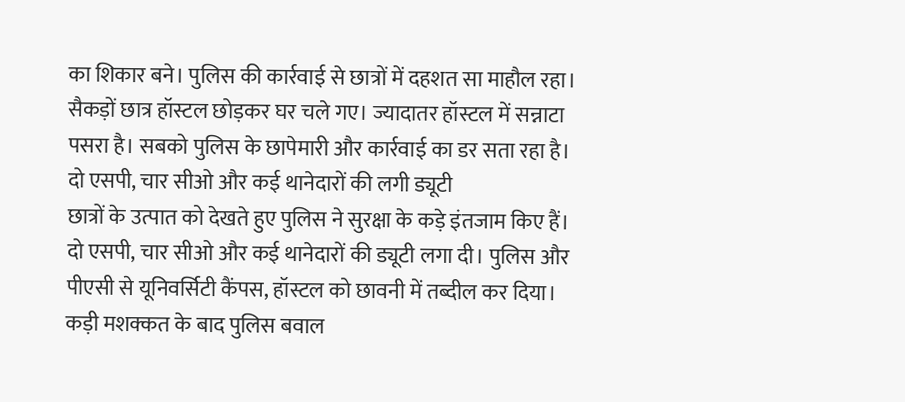का शिकार बने। पुलिस की कार्रवाई से छात्रों में दहशत सा माहौल रहा। सैकड़ों छात्र हॉस्टल छोड़कर घर चले गए। ज्यादातर हॉस्टल में सन्नाटा पसरा है। सबको पुलिस के छापेमारी और कार्रवाई का डर सता रहा है।
दो एसपी, चार सीओ और कई थानेदारों की लगी ड्यूटी
छात्रों के उत्पात को देखते हुए पुलिस ने सुरक्षा के कड़े इंतजाम किए हैं। दो एसपी, चार सीओ और कई थानेदारों की ड्यूटी लगा दी। पुलिस और पीएसी से यूनिवर्सिटी कैंपस, हॉस्टल को छावनी में तब्दील कर दिया। कड़ी मशक्कत के बाद पुलिस बवाल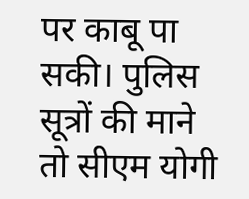पर काबू पा सकी। पुलिस सूत्रों की माने तो सीएम योगी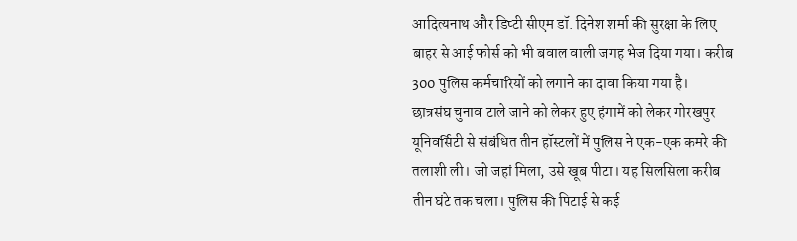आदित्यनाथ और डिप्टी सीएम डॉ. दिनेश शर्मा की सुरक्षा के लिए बाहर से आई फोर्स को भी बवाल वाली जगह भेज दिया गया। करीब 300 पुलिस कर्मचारियों को लगाने का दावा किया गया है।
छात्रसंघ चुनाव टाले जाने को लेकर हुए हंगामें को लेकर गोरखपुर यूनिवर्सिटी से संबंधित तीन हॉस्टलों में पुलिस ने एक-एक कमरे की तलाशी ली। जो जहां मिला, उसे खूब पीटा। यह सिलसिला करीब तीन घंटे तक चला। पुलिस की पिटाई से कई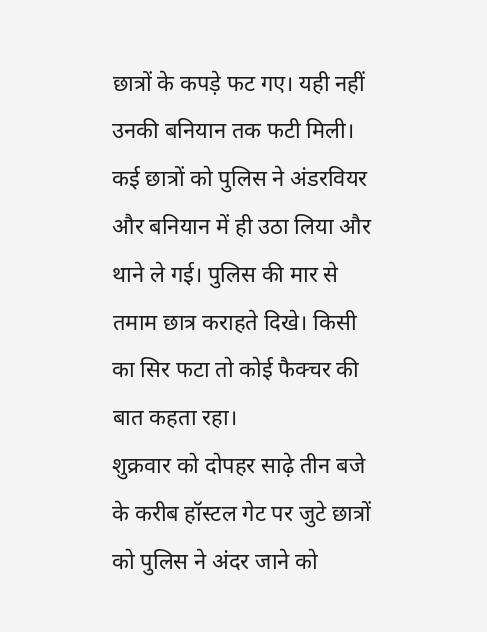छात्रों के कपड़े फट गए। यही नहीं उनकी बनियान तक फटी मिली। कई छात्रों को पुलिस ने अंडरवियर और बनियान में ही उठा लिया और थाने ले गई। पुलिस की मार से तमाम छात्र कराहते दिखे। किसी का सिर फटा तो कोई फैक्चर की बात कहता रहा।
शुक्रवार को दोपहर साढ़े तीन बजे के करीब हॉस्टल गेट पर जुटे छात्रों को पुलिस ने अंदर जाने को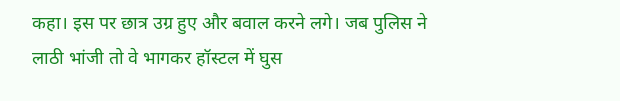कहा। इस पर छात्र उग्र हुए और बवाल करने लगे। जब पुलिस ने लाठी भांजी तो वे भागकर हॉस्टल में घुस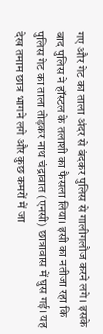गए और गेट का ताला अंदर से बंदकर पुलिस से गालीगलौज करने लगे। इसके बाद पुलिस ने हॉस्टल के तलाशी का फैसला लिया। इसी का नतीजा रहा कि पुलिस गेट का ताला तोड़कर नाथ चंद्रावात (एनसी) छात्रावास में घुस गई। यह देख तमाम छात्र भागने लगे और कुछ कमरों में जा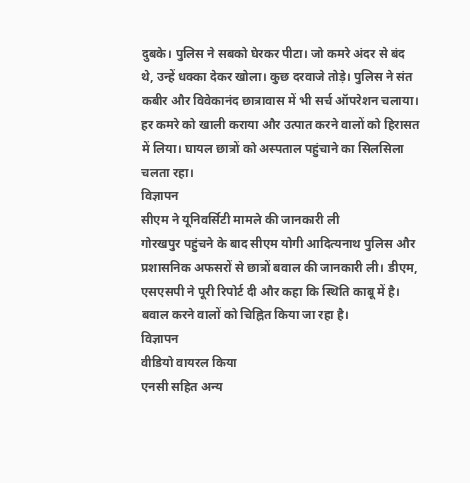दुबके। पुलिस ने सबको घेरकर पीटा। जो कमरे अंदर से बंद थे, उन्हें धक्का देकर खोला। कुछ दरवाजे तोड़े। पुलिस ने संत कबीर और विवेकानंद छात्रावास में भी सर्च ऑपरेशन चलाया। हर कमरे को खाली कराया और उत्पात करने वालों को हिरासत में लिया। घायल छात्रों को अस्पताल पहुंचाने का सिलसिला चलता रहा।
विज्ञापन
सीएम ने यूनिवर्सिटी मामले की जानकारी ली
गोरखपुर पहुंचने के बाद सीएम योगी आदित्यनाथ पुलिस और प्रशासनिक अफसरों से छात्रों बवाल की जानकारी ली। डीएम, एसएसपी ने पूरी रिपोर्ट दी और कहा कि स्थिति काबू में है। बवाल करने वालों को चिह्नित किया जा रहा है।
विज्ञापन
वीडियो वायरल किया
एनसी सहित अन्य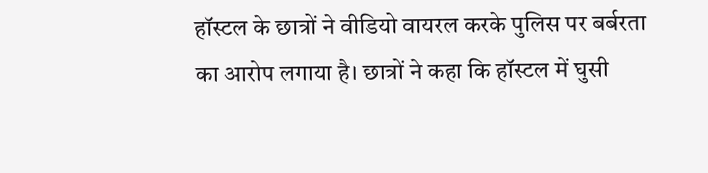हॉस्टल के छात्रों ने वीडियो वायरल करके पुलिस पर बर्बरता का आरोप लगाया है। छात्रों ने कहा कि हॉस्टल में घुसी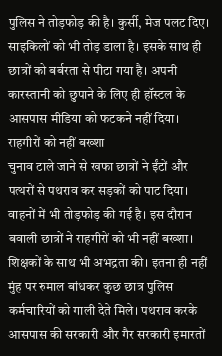पुलिस ने तोड़फोड़ की है। कुर्सी, मेज पलट दिए। साइकिलों को भी तोड़ डाला है। इसके साथ ही छात्रों को बर्बरता से पीटा गया है। अपनी कारस्तानी को छुपाने के लिए ही हॉस्टल के आसपास मीडिया को फटकने नहीं दिया।
राहगीरों को नहीं बख्शा
चुनाव टाले जाने से खफा छात्रों ने ईंटों और पत्थरों से पथराव कर सड़कों को पाट दिया। वाहनों में भी तोड़फोड़ की गई है। इस दौरान बवाली छात्रों ने राहगीरों को भी नहीं बख्शा। शिक्षकों के साथ भी अभद्रता की। इतना ही नहीं मुंह पर रुमाल बांधकर कुछ छात्र पुलिस कर्मचारियों को गाली देते मिले। पथराव करके आसपास की सरकारी और गैर सरकारी इमारतों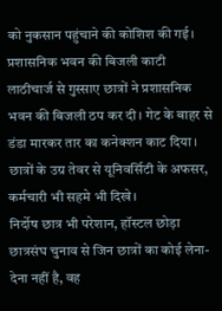को नुकसान पहुंचाने की कोशिश की गई।
प्रशासनिक भवन की बिजली काटी
लाठीचार्ज से गुस्साए छात्रों ने प्रशासनिक भवन की बिजली ठप कर दी। गेट के बाहर से डंडा मारकर तार का कनेक्शन काट दिया। छात्रों के उग्र तेवर से यूनिवर्सिटी के अफसर, कर्मचारी भी सहमे भी दिखे।
निर्दोष छात्र भी परेशान, हॉस्टल छोड़ा
छात्रसंघ चुनाव से जिन छात्रों का कोई लेना-देना नहीं है, वह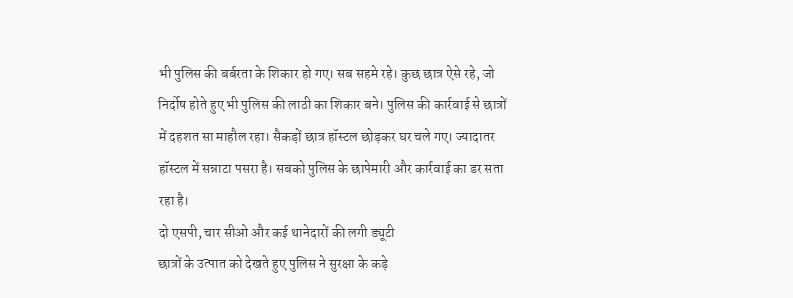भी पुलिस की बर्बरता के शिकार हो गए। सब सहमे रहे। कुछ छात्र ऐसे रहे, जो निर्दोष होते हुए भी पुलिस की लाठी का शिकार बने। पुलिस की कार्रवाई से छात्रों में दहशत सा माहौल रहा। सैकड़ों छात्र हॉस्टल छोड़कर घर चले गए। ज्यादातर हॉस्टल में सन्नाटा पसरा है। सबको पुलिस के छापेमारी और कार्रवाई का डर सता रहा है।
दो एसपी, चार सीओ और कई थानेदारों की लगी ड्यूटी
छात्रों के उत्पात को देखते हुए पुलिस ने सुरक्षा के कड़े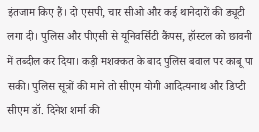इंतजाम किए हैं। दो एसपी, चार सीओ और कई थानेदारों की ड्यूटी लगा दी। पुलिस और पीएसी से यूनिवर्सिटी कैंपस, हॉस्टल को छावनी में तब्दील कर दिया। कड़ी मशक्कत के बाद पुलिस बवाल पर काबू पा सकी। पुलिस सूत्रों की माने तो सीएम योगी आदित्यनाथ और डिप्टी सीएम डॉ. दिनेश शर्मा की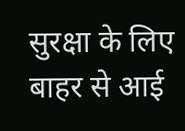सुरक्षा के लिए बाहर से आई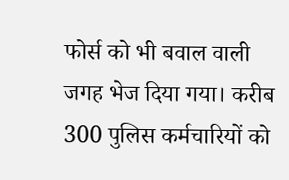फोर्स को भी बवाल वाली जगह भेज दिया गया। करीब 300 पुलिस कर्मचारियों को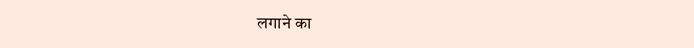लगाने का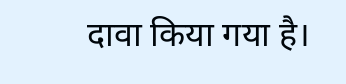दावा किया गया है।